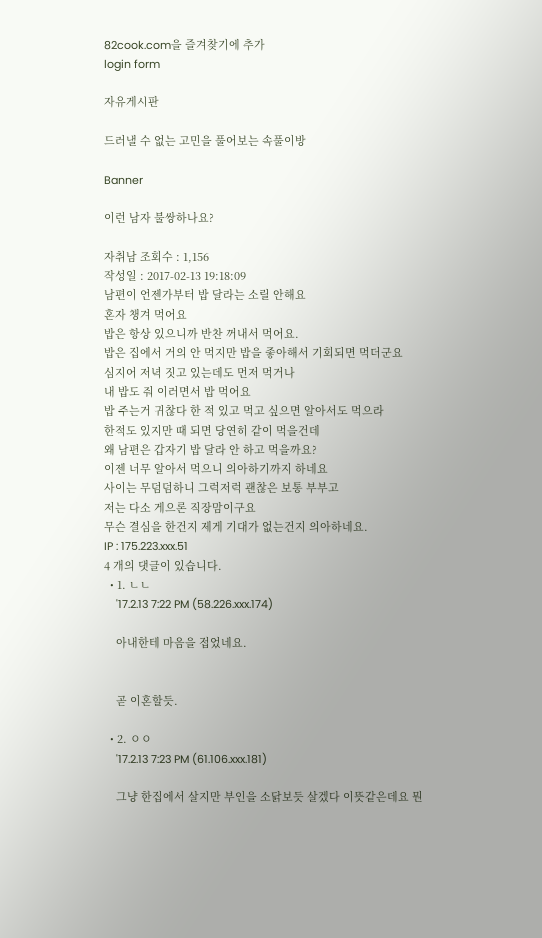82cook.com을 즐겨찾기에 추가
login form

자유게시판

드러낼 수 없는 고민을 풀어보는 속풀이방

Banner

이런 남자 불쌍하나요?

자취남 조회수 : 1,156
작성일 : 2017-02-13 19:18:09
남편이 언젠가부터 밥 달라는 소릴 안해요
혼자 챙겨 먹어요
밥은 항상 있으니까 반찬 꺼내서 먹어요.
밥은 집에서 거의 안 먹지만 밥을 좋아해서 기회되면 먹더군요
심지어 저녁 짓고 있는데도 먼저 먹거나
내 밥도 줘 이러면서 밥 먹어요
밥 주는거 귀찮다 한 적 있고 먹고 싶으면 알아서도 먹으라
한적도 있지만 때 되면 당연히 같이 먹을건데
왜 남편은 갑자기 밥 달라 안 하고 먹을까요?
이젠 너무 알아서 먹으니 의아하기까지 하네요
사이는 무덤덤하니 그럭저럭 괜찮은 보통 부부고
저는 다소 게으론 직장맘이구요
무슨 결심을 한건지 제게 기대가 없는건지 의아하네요.
IP : 175.223.xxx.51
4 개의 댓글이 있습니다.
  • 1. ㄴㄴ
    '17.2.13 7:22 PM (58.226.xxx.174)

    아내한테 마음을 접었네요.


    곧 이혼할듯.

  • 2. ㅇㅇ
    '17.2.13 7:23 PM (61.106.xxx.181)

    그냥 한집에서 살지만 부인을 소닭보듯 살겠다 이뜻같은데요 뭔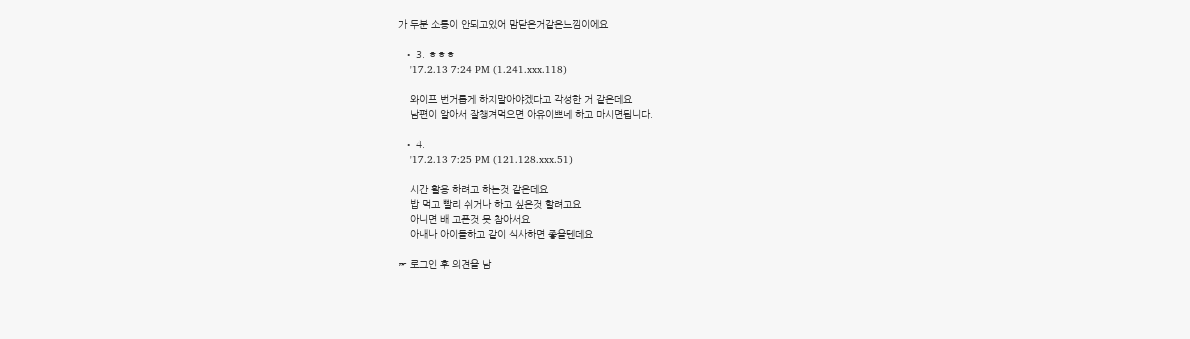가 두분 소통이 안되고있어 맘닫은거같은느낌이에요

  • 3. ㅎㅎㅎ
    '17.2.13 7:24 PM (1.241.xxx.118)

    와이프 번거롭게 하지말아야겠다고 각성한 거 같은데요
    남편이 알아서 잘챙겨먹으면 아유이쁘네 하고 마시면됩니다.

  • 4.
    '17.2.13 7:25 PM (121.128.xxx.51)

    시간 활용 하려고 하는것 같은데요
    밥 먹고 빨리 쉬거나 하고 싶은것 할려고요
    아니면 배 고픈것 못 참아서요
    아내나 아이들하고 같이 식사하면 좋을텐데요

☞ 로그인 후 의견을 남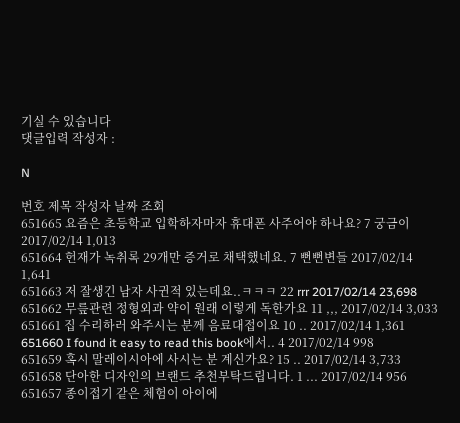기실 수 있습니다
댓글입력 작성자 :

N

번호 제목 작성자 날짜 조회
651665 요즘은 초등학교 입학하자마자 휴대폰 사주어야 하나요? 7 궁금이 2017/02/14 1,013
651664 헌재가 녹취록 29개만 증거로 채택했네요. 7 뻔뻔변들 2017/02/14 1,641
651663 저 잘생긴 남자 사귄적 있는데요..ㅋㅋㅋ 22 rrr 2017/02/14 23,698
651662 무릎관련 정형외과 약이 원래 이렇게 독한가요 11 ,,, 2017/02/14 3,033
651661 집 수리하러 와주시는 분께 음료대접이요 10 .. 2017/02/14 1,361
651660 I found it easy to read this book에서.. 4 2017/02/14 998
651659 혹시 말레이시아에 사시는 분 계신가요? 15 .. 2017/02/14 3,733
651658 단아한 디자인의 브랜드 추천부탁드립니다. 1 ... 2017/02/14 956
651657 종이접기 같은 체험이 아이에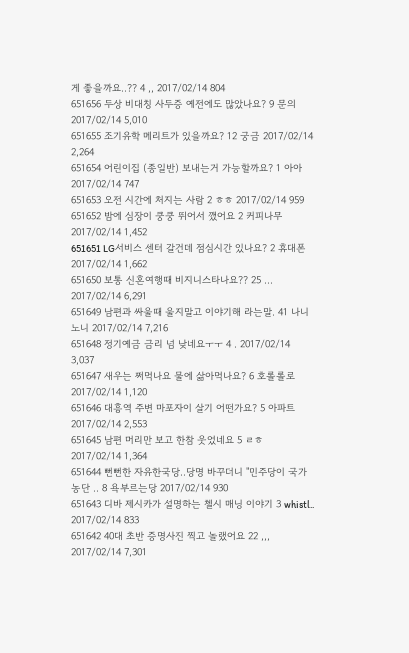게 좋을까요..?? 4 ,, 2017/02/14 804
651656 두상 비대칭 사두증 예전에도 많았나요? 9 문의 2017/02/14 5,010
651655 조기유학 메리트가 있을까요? 12 궁금 2017/02/14 2,264
651654 어린이집 (종일반) 보내는거 가능할까요? 1 아아 2017/02/14 747
651653 오전 시간에 처지는 사람 2 ㅎㅎ 2017/02/14 959
651652 밤에 심장이 쿵쿵 뛰어서 깼어요 2 커피나무 2017/02/14 1,452
651651 LG서비스 센터 갈건데 점심시간 있나요? 2 휴대폰 2017/02/14 1,662
651650 보통 신혼여행때 비지니스타나요?? 25 ... 2017/02/14 6,291
651649 남편과 싸울때 울지말고 이야기해 라는말. 41 나니노니 2017/02/14 7,216
651648 정기예금 금리 넘 낮네요ㅜㅜ 4 . 2017/02/14 3,037
651647 새우는 쩌먹나요 물에 삶아먹나요? 6 호롤롤로 2017/02/14 1,120
651646 대흥역 주변 마포자이 살기 어떤가요? 5 아파트 2017/02/14 2,553
651645 남편 머리만 보고 한참 웃었네요 5 ㄹㅎ 2017/02/14 1,364
651644 뻔뻔한 자유한국당..당명 바꾸더니 "민주당이 국가농단 .. 8 욕부르는당 2017/02/14 930
651643 디바 제시카가 설명하는 첼시 매닝 이야기 3 whistl.. 2017/02/14 833
651642 40대 초반 증명사진 찍고 놀랬어요 22 ,,, 2017/02/14 7,301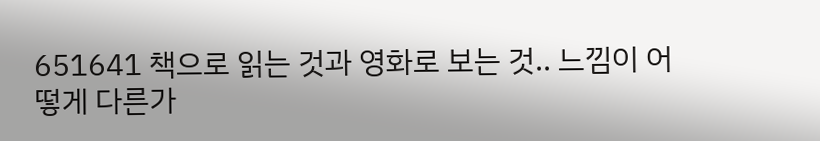651641 책으로 읽는 것과 영화로 보는 것.. 느낌이 어떻게 다른가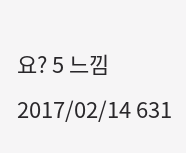요? 5 느낌 2017/02/14 631